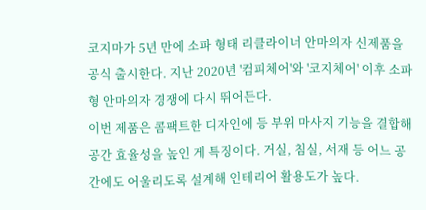코지마가 5년 만에 소파 형태 리클라이너 안마의자 신제품을 공식 출시한다. 지난 2020년 '컴피체어'와 '코지체어' 이후 소파형 안마의자 경쟁에 다시 뛰어든다.
이번 제품은 콤팩트한 디자인에 등 부위 마사지 기능을 결합해 공간 효율성을 높인 게 특징이다. 거실, 침실, 서재 등 어느 공간에도 어울리도록 설계해 인테리어 활용도가 높다.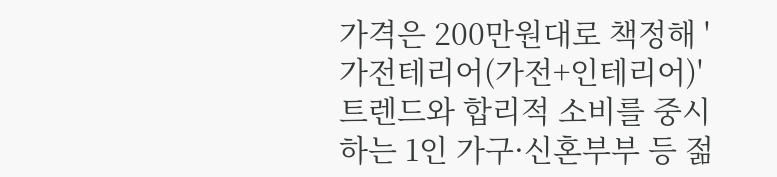가격은 200만원대로 책정해 '가전테리어(가전+인테리어)' 트렌드와 합리적 소비를 중시하는 1인 가구·신혼부부 등 젊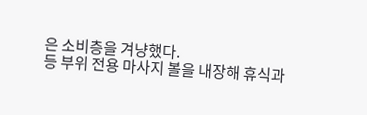은 소비층을 겨냥했다.
등 부위 전용 마사지 볼을 내장해 휴식과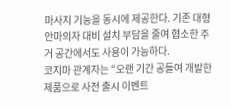마사지 기능을 동시에 제공한다. 기존 대형 안마의자 대비 설치 부담을 줄여 협소한 주거 공간에서도 사용이 가능하다.
코지마 관계자는 “오랜 기간 공들여 개발한 제품으로 사전 출시 이벤트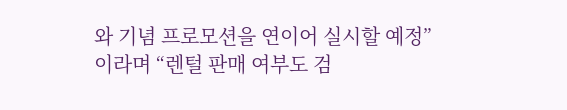와 기념 프로모션을 연이어 실시할 예정”이라며 “렌털 판매 여부도 검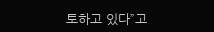토하고 있다”고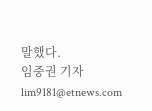말했다.
임중권 기자 lim9181@etnews.com